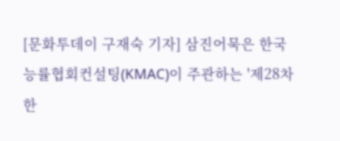[문화투데이 구재숙 기자] 삼진어묵은 한국능률협회컨설팅(KMAC)이 주관하는 '제28차 한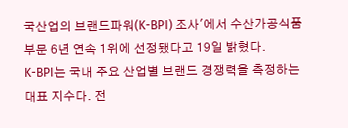국산업의 브랜드파워(K-BPI) 조사'에서 수산가공식품 부문 6년 연속 1위에 선정됐다고 19일 밝혔다.
K-BPI는 국내 주요 산업별 브랜드 경쟁력을 측정하는 대표 지수다. 전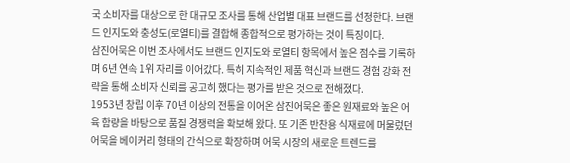국 소비자를 대상으로 한 대규모 조사를 통해 산업별 대표 브랜드를 선정한다. 브랜드 인지도와 충성도(로열티)를 결합해 종합적으로 평가하는 것이 특징이다.
삼진어묵은 이번 조사에서도 브랜드 인지도와 로열티 항목에서 높은 점수를 기록하며 6년 연속 1위 자리를 이어갔다. 특히 지속적인 제품 혁신과 브랜드 경험 강화 전략을 통해 소비자 신뢰를 공고히 했다는 평가를 받은 것으로 전해졌다.
1953년 창립 이후 70년 이상의 전통을 이어온 삼진어묵은 좋은 원재료와 높은 어육 함량을 바탕으로 품질 경쟁력을 확보해 왔다. 또 기존 반찬용 식재료에 머물렀던 어묵을 베이커리 형태의 간식으로 확장하며 어묵 시장의 새로운 트렌드를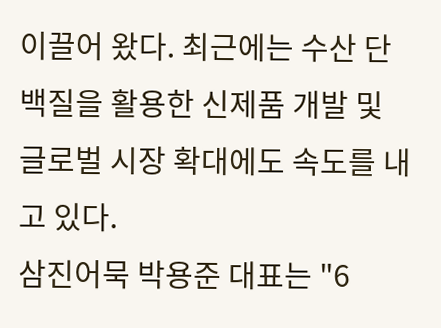이끌어 왔다. 최근에는 수산 단백질을 활용한 신제품 개발 및 글로벌 시장 확대에도 속도를 내고 있다.
삼진어묵 박용준 대표는 "6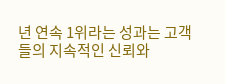년 연속 1위라는 성과는 고객들의 지속적인 신뢰와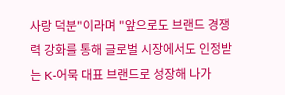사랑 덕분"이라며 "앞으로도 브랜드 경쟁력 강화를 통해 글로벌 시장에서도 인정받는 K-어묵 대표 브랜드로 성장해 나가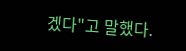겠다"고 말했다.